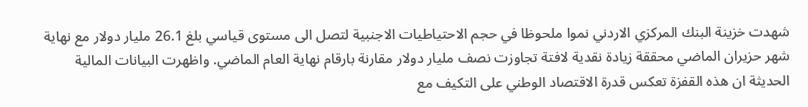شهدت خزينة البنك المركزي الاردني نموا ملحوظا في حجم الاحتياطيات الاجنبية لتصل الى مستوى قياسي بلغ 26.1 مليار دولار مع نهاية شهر حزيران الماضي محققة زيادة نقدية لافتة تجاوزت نصف مليار دولار مقارنة بارقام نهاية العام الماضي. واظهرت البيانات المالية الحديثة ان هذه القفزة تعكس قدرة الاقتصاد الوطني على التكيف مع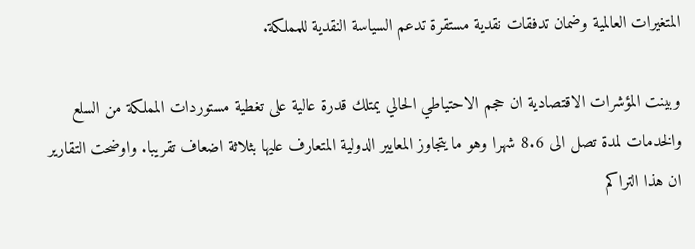المتغيرات العالمية وضمان تدفقات نقدية مستقرة تدعم السياسة النقدية للمملكة.

وبينت المؤشرات الاقتصادية ان حجم الاحتياطي الحالي يمتلك قدرة عالية على تغطية مستوردات المملكة من السلع والخدمات لمدة تصل الى 8.6 شهرا وهو ما يتجاوز المعايير الدولية المتعارف عليها بثلاثة اضعاف تقريبا. واوضحت التقارير ان هذا التراكم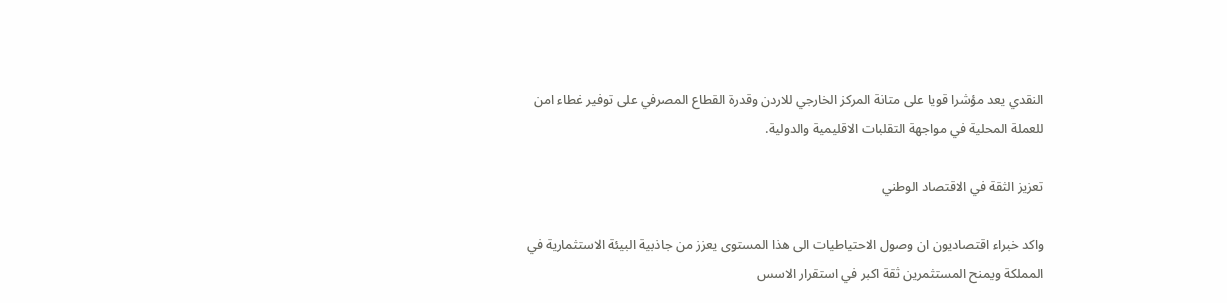النقدي يعد مؤشرا قويا على متانة المركز الخارجي للاردن وقدرة القطاع المصرفي على توفير غطاء امن للعملة المحلية في مواجهة التقلبات الاقليمية والدولية.

تعزيز الثقة في الاقتصاد الوطني

واكد خبراء اقتصاديون ان وصول الاحتياطيات الى هذا المستوى يعزز من جاذبية البيئة الاستثمارية في المملكة ويمنح المستثمرين ثقة اكبر في استقرار الاسس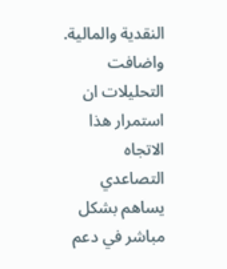النقدية والمالية. واضافت التحليلات ان استمرار هذا الاتجاه التصاعدي يساهم بشكل مباشر في دعم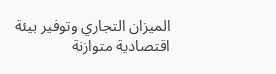الميزان التجاري وتوفير بيئة اقتصادية متوازنة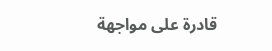قادرة على مواجهة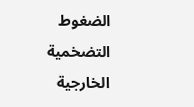الضغوط التضخمية الخارجية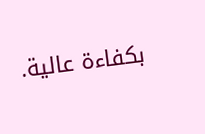بكفاءة عالية.